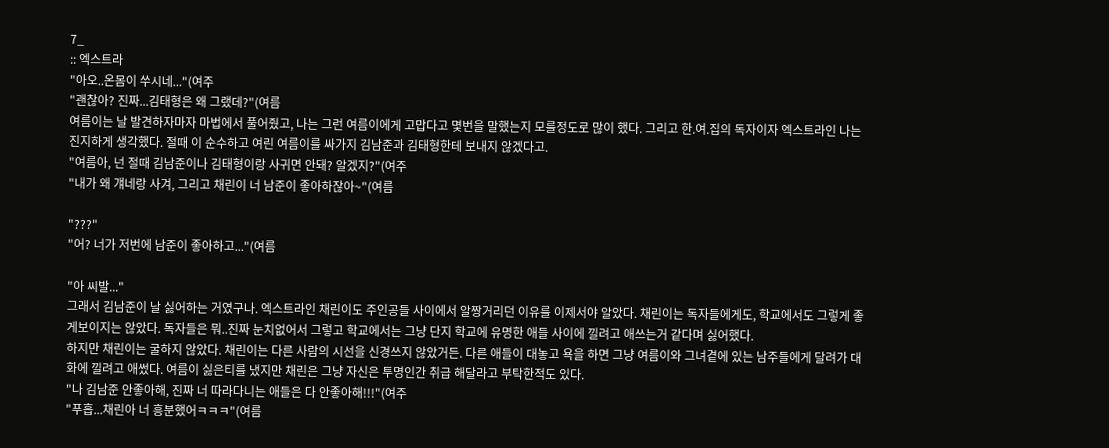7_
:: 엑스트라
"아오..온몸이 쑤시네..."(여주
"괜찮아? 진짜...김태형은 왜 그랬데?"(여름
여름이는 날 발견하자마자 마법에서 풀어줬고, 나는 그런 여름이에게 고맙다고 몇번을 말했는지 모를정도로 많이 했다. 그리고 한.여.집의 독자이자 엑스트라인 나는 진지하게 생각했다. 절때 이 순수하고 여린 여름이를 싸가지 김남준과 김태형한테 보내지 않겠다고.
"여름아, 넌 절때 김남준이나 김태형이랑 사귀면 안돼? 알겠지?"(여주
"내가 왜 걔네랑 사겨, 그리고 채린이 너 남준이 좋아하잖아~"(여름

"???"
"어? 너가 저번에 남준이 좋아하고..."(여름

"아 씨발..."
그래서 김남준이 날 싫어하는 거였구나. 엑스트라인 채린이도 주인공들 사이에서 알짱거리던 이유를 이제서야 알았다. 채린이는 독자들에게도, 학교에서도 그렇게 좋게보이지는 않았다. 독자들은 뭐..진짜 눈치없어서 그렇고 학교에서는 그냥 단지 학교에 유명한 애들 사이에 낄려고 애쓰는거 같다며 싫어했다.
하지만 채린이는 굴하지 않았다. 채린이는 다른 사람의 시선을 신경쓰지 않았거든. 다른 애들이 대놓고 욕을 하면 그냥 여름이와 그녀곁에 있는 남주들에게 달려가 대화에 낄려고 애썼다. 여름이 싫은티를 냈지만 채린은 그냥 자신은 투명인간 취급 해달라고 부탁한적도 있다.
"나 김남준 안좋아해, 진짜 너 따라다니는 애들은 다 안좋아해!!!"(여주
"푸흡...채린아 너 흥분했어ㅋㅋㅋ"(여름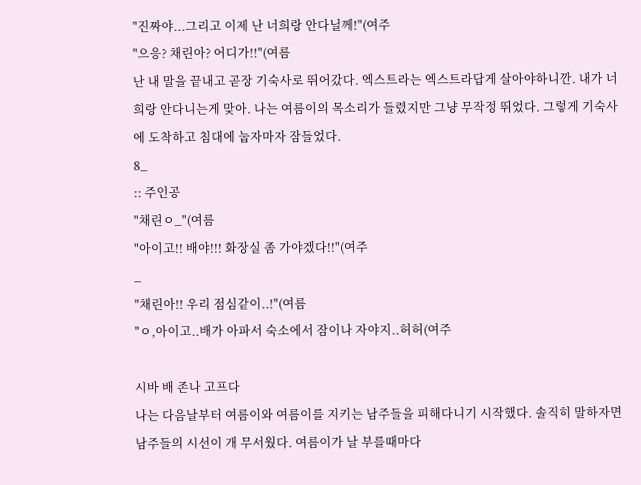"진짜야...그리고 이제 난 너희랑 안다닐께!"(여주
"으응? 채린아? 어디가!!"(여름
난 내 말을 끝내고 곧장 기숙사로 뛰어갔다. 엑스트라는 엑스트라답게 살아야하니깐. 내가 너희랑 안다니는게 맞아. 나는 여름이의 목소리가 들렸지만 그냥 무작정 뛰었다. 그렇게 기숙사에 도착하고 침대에 눕자마자 잠들었다.
8_
:: 주인공
"채린ㅇ_"(여름
"아이고!! 배야!!! 화장실 좀 가야겠다!!"(여주
_
"채린아!! 우리 점심같이..!"(여름
"ㅇ,아이고..배가 아파서 숙소에서 잠이나 자야지..허허(여주

시바 배 존나 고프다
나는 다음날부터 여름이와 여름이를 지키는 남주들을 피해다니기 시작했다. 솔직히 말하자면 남주들의 시선이 개 무서웠다. 여름이가 날 부를때마다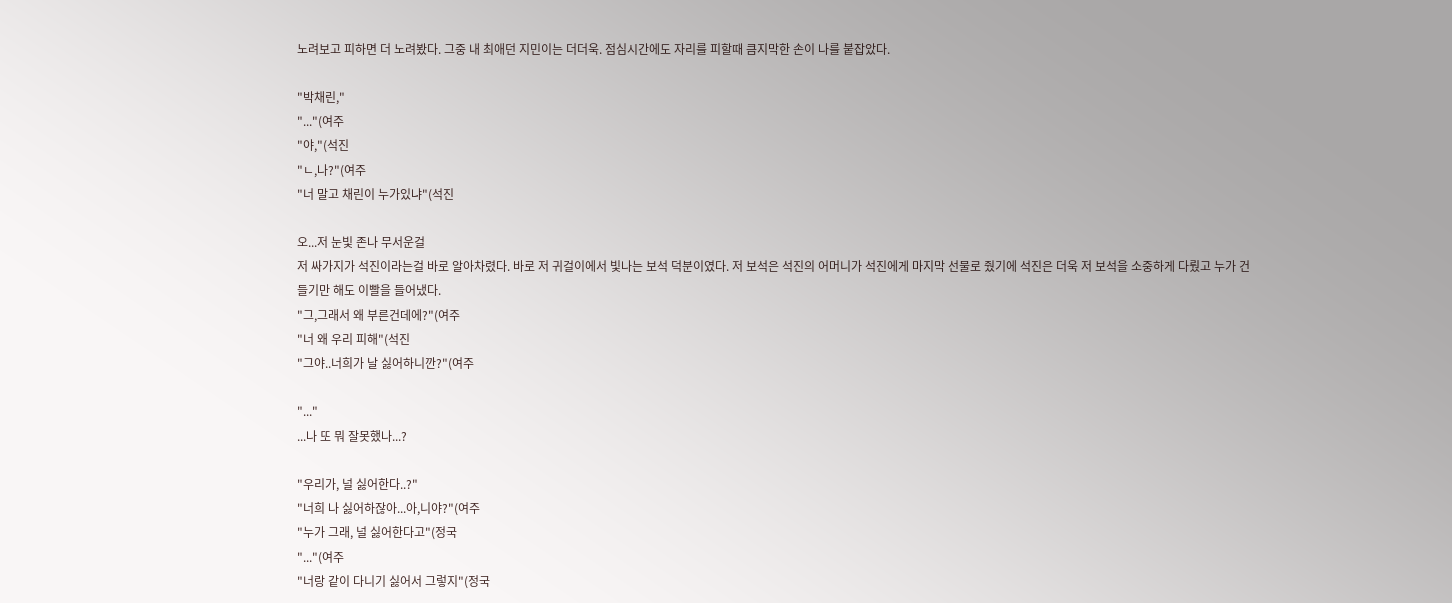노려보고 피하면 더 노려봤다. 그중 내 최애던 지민이는 더더욱. 점심시간에도 자리를 피할때 큼지막한 손이 나를 붙잡았다.

"박채린,"
"..."(여주
"야,"(석진
"ㄴ,나?"(여주
"너 말고 채린이 누가있냐"(석진

오...저 눈빛 존나 무서운걸
저 싸가지가 석진이라는걸 바로 알아차렸다. 바로 저 귀걸이에서 빛나는 보석 덕분이였다. 저 보석은 석진의 어머니가 석진에게 마지막 선물로 줬기에 석진은 더욱 저 보석을 소중하게 다뤘고 누가 건들기만 해도 이빨을 들어냈다.
"그,그래서 왜 부른건데에?"(여주
"너 왜 우리 피해"(석진
"그야..너희가 날 싫어하니깐?"(여주

"..."
...나 또 뭐 잘못했나...?

"우리가, 널 싫어한다..?"
"너희 나 싫어하잖아...아,니야?"(여주
"누가 그래, 널 싫어한다고"(정국
"..."(여주
"너랑 같이 다니기 싫어서 그렇지"(정국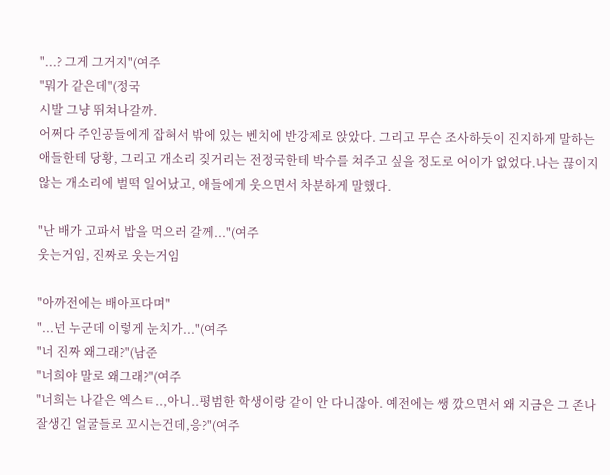"...? 그게 그거지"(여주
"뭐가 같은데"(정국
시발 그냥 뛰쳐나갈까.
어쩌다 주인공들에게 잡혀서 밖에 있는 벤치에 반강제로 앉았다. 그리고 무슨 조사하듯이 진지하게 말하는 애들한테 당황, 그리고 개소리 짖거리는 전정국한테 박수를 쳐주고 싶을 정도로 어이가 없었다.나는 끊이지 않는 개소리에 벌떡 일어났고, 애들에게 웃으면서 차분하게 말했다.

"난 배가 고파서 밥을 먹으러 갈께..."(여주
웃는거임, 진짜로 웃는거임

"아까전에는 배아프다며"
"...넌 누군데 이렇게 눈치가..."(여주
"너 진짜 왜그래?"(남준
"너희야 말로 왜그래?"(여주
"너희는 나같은 엑스ㅌ..,아니..평범한 학생이랑 같이 안 다니잖아. 예전에는 쌩 깠으면서 왜 지금은 그 존나 잘생긴 얼굴들로 꼬시는건데,응?"(여주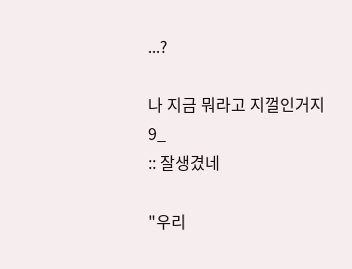...?

나 지금 뭐라고 지껄인거지
9_
:: 잘생겼네

"우리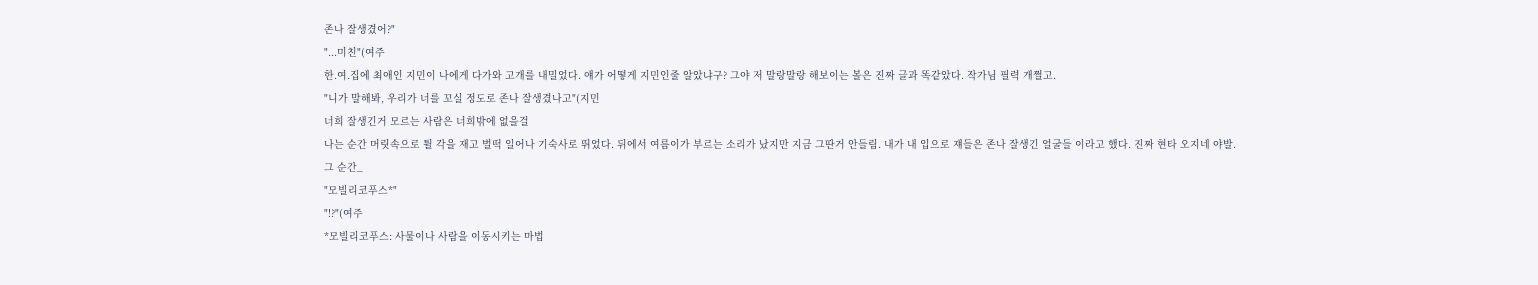존나 잘생겼어?"
"...미친"(여주
한.여.집에 최애인 지민이 나에게 다가와 고개를 내밀었다. 얘가 어떻게 지민인줄 알았냐구? 그야 저 말랑말랑 해보이는 볼은 진짜 글과 똑같았다. 작가님 필력 개쩔고.
"니가 말해봐, 우리가 너를 꼬실 정도로 존나 잘생겼나고"(지민
너희 잘생긴거 모르는 사람은 너희밖에 없을걸
나는 순간 머릿속으로 튈 각을 재고 벌떡 일어나 기숙사로 뛰었다. 뒤에서 여름이가 부르는 소리가 났지만 지금 그딴거 안들림. 내가 내 입으로 쟤들은 존나 잘생긴 얼굴들 이라고 했다. 진짜 현타 오지네 야발.
그 순간_
"모빌리코푸스*"
"!?"(여주
*모빌리코푸스: 사물이나 사람을 이동시키는 마법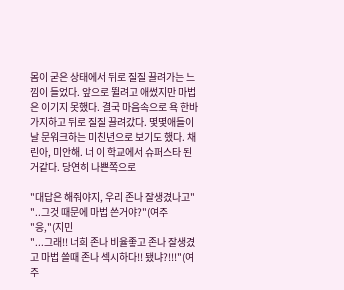몸이 굳은 상태에서 뒤로 질질 끌려가는 느낌이 들었다. 앞으로 뛸려고 애썼지만 마법은 이기지 못했다. 결국 마음속으로 욕 한바가지하고 뒤로 질질 끌려갔다. 몇몇애들이 날 문워크하는 미친년으로 보기도 했다. 채린아, 미안해. 너 이 학교에서 슈퍼스타 된거같다. 당연히 나쁜쪽으로

"대답은 해줘야지, 우리 존나 잘생겼나고"
"..그것 때문에 마법 쓴거야?"(여주
"응,"(지민
"...그래!! 너희 존나 비율좋고 존나 잘생겼고 마법 쓸때 존나 섹시하다!! 됐냐?!!!"(여주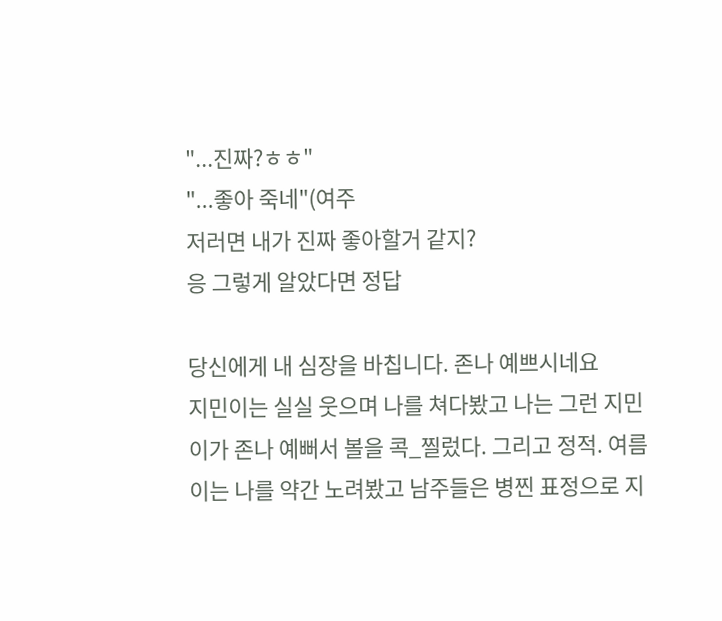"...진짜?ㅎㅎ"
"...좋아 죽네"(여주
저러면 내가 진짜 좋아할거 같지?
응 그렇게 알았다면 정답

당신에게 내 심장을 바칩니다. 존나 예쁘시네요
지민이는 실실 웃으며 나를 쳐다봤고 나는 그런 지민이가 존나 예뻐서 볼을 콕_찔렀다. 그리고 정적. 여름이는 나를 약간 노려봤고 남주들은 병찐 표정으로 지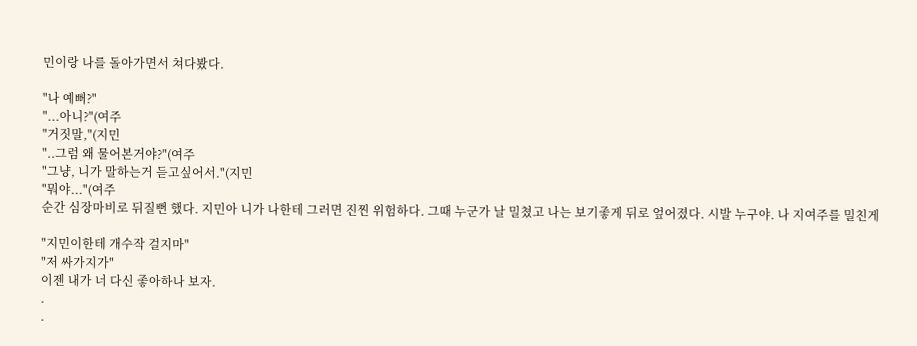민이랑 나를 돌아가면서 쳐다봤다.

"나 예뻐?"
"...아니?"(여주
"거짓말,"(지민
"..그럼 왜 물어본거야?"(여주
"그냥, 니가 말하는거 듣고싶어서."(지민
"뭐야..."(여주
순간 심장마비로 뒤질뻔 했다. 지민아 니가 나한테 그러면 진찐 위험하다. 그때 누군가 날 밀쳤고 나는 보기좋게 뒤로 엎어졌다. 시발 누구야. 나 지여주를 밀친게

"지민이한테 개수작 걸지마"
"저 싸가지가"
이젠 내가 너 다신 좋아하나 보자.
.
.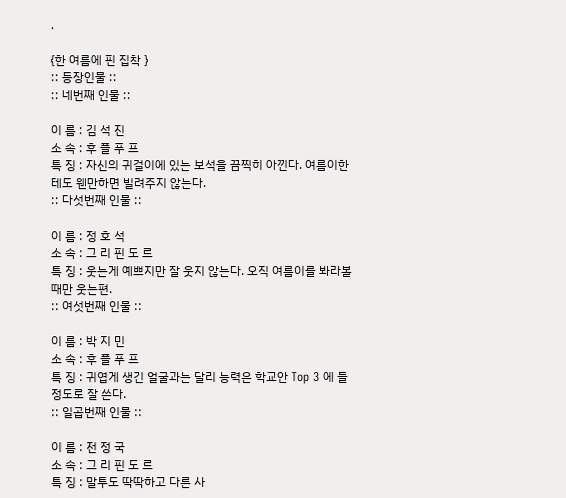.

{한 여름에 핀 집착 }
:: 등장인물 ::
:: 네번째 인물 ::

이 름 : 김 석 진
소 속 : 후 플 푸 프
특 징 : 자신의 귀걸이에 있는 보석을 끔찍히 아낀다. 여름이한테도 웬만하면 빌려주지 않는다.
:: 다섯번째 인물 ::

이 름 : 정 호 석
소 속 : 그 리 핀 도 르
특 징 : 웃는게 예쁘지만 잘 웃지 않는다. 오직 여름이를 봐라볼때만 웃는편.
:: 여섯번째 인물 ::

이 름 : 박 지 민
소 속 : 후 플 푸 프
특 징 : 귀엽게 생긴 얼굴과는 달리 능력은 학교안 Top 3 에 들정도로 잘 쓴다.
:: 일곱번째 인물 ::

이 름 : 전 정 국
소 속 : 그 리 핀 도 르
특 징 : 말투도 딱딱하고 다른 사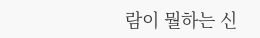람이 뭘하는 신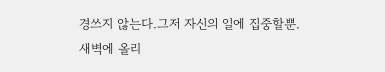경쓰지 않는다.그저 자신의 일에 집중할뿐.
새벽에 올리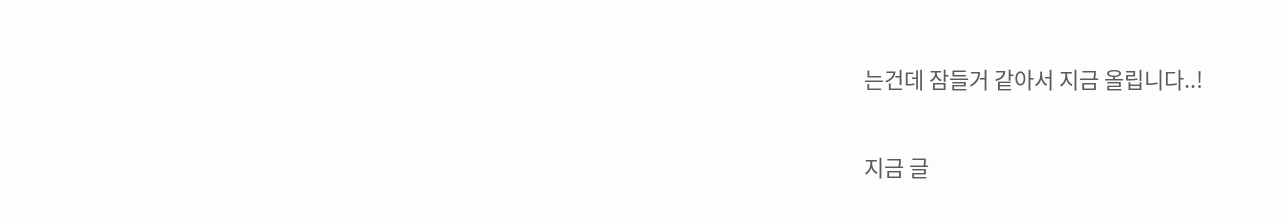는건데 잠들거 같아서 지금 올립니다..!

지금 글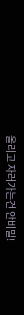올리고 자러가는건 안비밀!